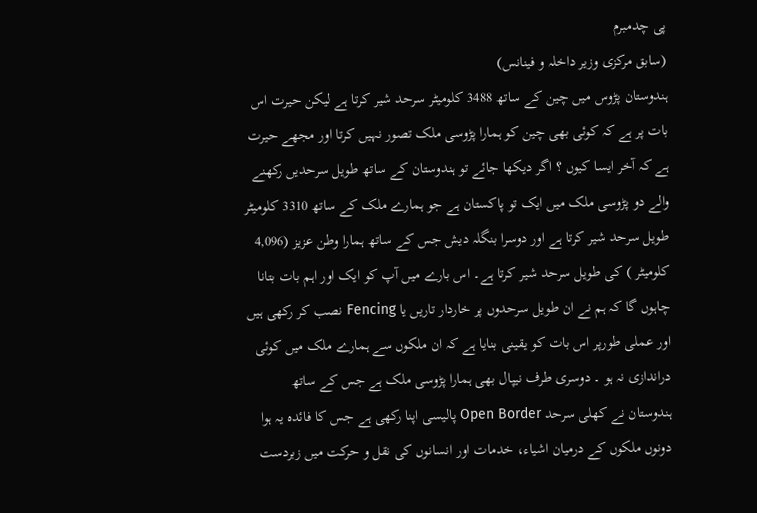پی چدمبرم
(سابق مرکزی وزیر داخلہ و فینانس)
ہندوستان پڑوس میں چین کے ساتھ 3488 کلومیٹر سرحد شیر کرتا ہے لیکن حیرت اس بات پر ہے کہ کوئی بھی چین کو ہمارا پڑوسی ملک تصور نہیں کرتا اور مجھے حیرت ہے کہ آخر ایسا کیوں ؟ اگر دیکھا جائے تو ہندوستان کے ساتھ طویل سرحدیں رکھنے والے دو پڑوسی ملک میں ایک تو پاکستان ہے جو ہمارے ملک کے ساتھ 3310 کلومیٹر طویل سرحد شیر کرتا ہے اور دوسرا بنگلہ دیش جس کے ساتھ ہمارا وطن عزیز (4,096 کلومیٹر ) کی طویل سرحد شیر کرتا ہے۔ اس بارے میں آپ کو ایک اور اہم بات بتانا چاہوں گا کہ ہم نے ان طویل سرحدوں پر خاردار تاریں یا Fencing نصب کر رکھی ہیں اور عملی طورپر اس بات کو یقینی بنایا ہے کہ ان ملکوں سے ہمارے ملک میں کوئی دراندازی نہ ہو ۔ دوسری طرف نیپال بھی ہمارا پڑوسی ملک ہے جس کے ساتھ ہندوستان نے کھلی سرحد Open Border پالیسی اپنا رکھی ہے جس کا فائدہ یہ ہوا دونوں ملکوں کے درمیان اشیاء، خدمات اور انسانوں کی نقل و حرکت میں زبردست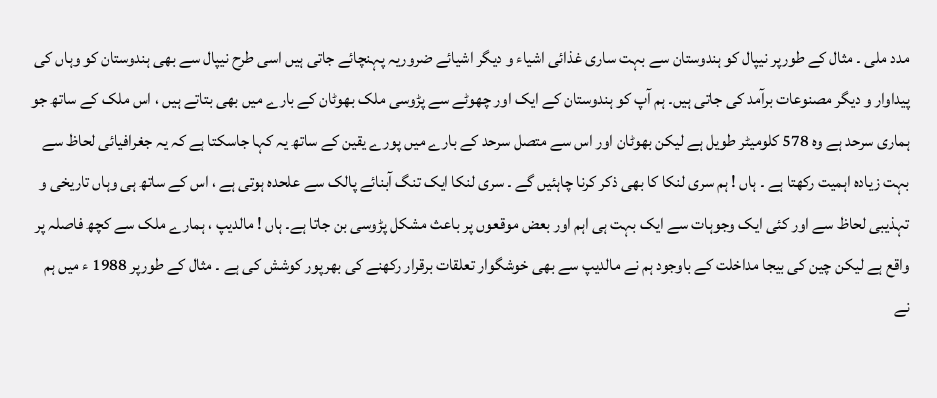مدد ملی ۔ مثال کے طورپر نیپال کو ہندوستان سے بہت ساری غذائی اشیاء و دیگر اشیائے ضروریہ پہنچائے جاتی ہیں اسی طرح نیپال سے بھی ہندوستان کو وہاں کی پیداوار و دیگر مصنوعات برآمد کی جاتی ہیں۔ ہم آپ کو ہندوستان کے ایک اور چھوٹے سے پڑوسی ملک بھوٹان کے بارے میں بھی بتاتے ہیں ، اس ملک کے ساتھ جو ہماری سرحد ہے وہ 578 کلومیٹر طویل ہے لیکن بھوٹان اور اس سے متصل سرحد کے بارے میں پورے یقین کے ساتھ یہ کہا جاسکتا ہے کہ یہ جغرافیائی لحاظ سے بہت زیادہ اہمیت رکھتا ہے ۔ ہاں ! ہم سری لنکا کا بھی ذکر کرنا چاہئیں گے ۔ سری لنکا ایک تنگ آبنائے پالک سے علحدہ ہوتی ہے ، اس کے ساتھ ہی وہاں تاریخی و تہذیبی لحاظ سے اور کئی ایک وجوہات سے ایک بہت ہی اہم اور بعض موقعوں پر باعث مشکل پڑوسی بن جاتا ہے۔ ہاں ! مالدیپ ، ہمارے ملک سے کچھ فاصلہ پر واقع ہے لیکن چین کی بیجا مداخلت کے باوجود ہم نے مالدیپ سے بھی خوشگوار تعلقات برقرار رکھنے کی بھرپور کوشش کی ہے ۔ مثال کے طورپر 1988 ء میں ہم نے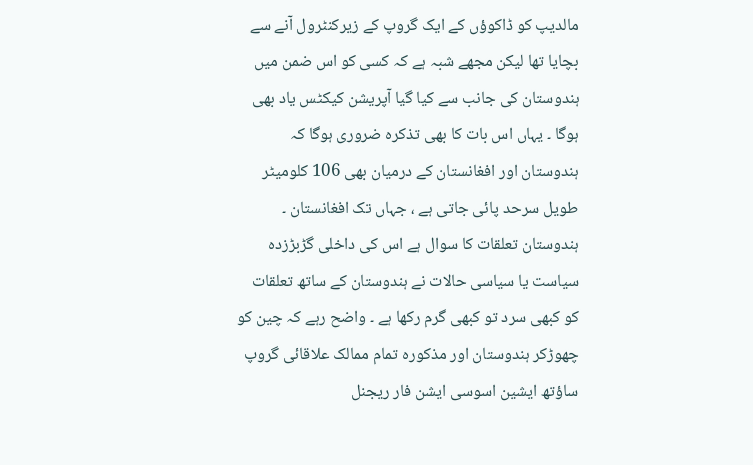مالدیپ کو ڈاکوؤں کے ایک گروپ کے زیرکنٹرول آنے سے بچایا تھا لیکن مجھے شبہ ہے کہ کسی کو اس ضمن میں ہندوستان کی جانب سے کیا گیا آپریشن کیکٹس یاد بھی ہوگا ۔ یہاں اس بات کا بھی تذکرہ ضروری ہوگا کہ ہندوستان اور افغانستان کے درمیان بھی 106 کلومیٹر طویل سرحد پائی جاتی ہے ، جہاں تک افغانستان ۔ ہندوستان تعلقات کا سوال ہے اس کی داخلی گڑبڑزدہ سیاست یا سیاسی حالات نے ہندوستان کے ساتھ تعلقات کو کبھی سرد تو کبھی گرم رکھا ہے ۔ واضح رہے کہ چین کو چھوڑکر ہندوستان اور مذکورہ تمام ممالک علاقائی گروپ ساؤتھ ایشین اسوسی ایشن فار ریجنل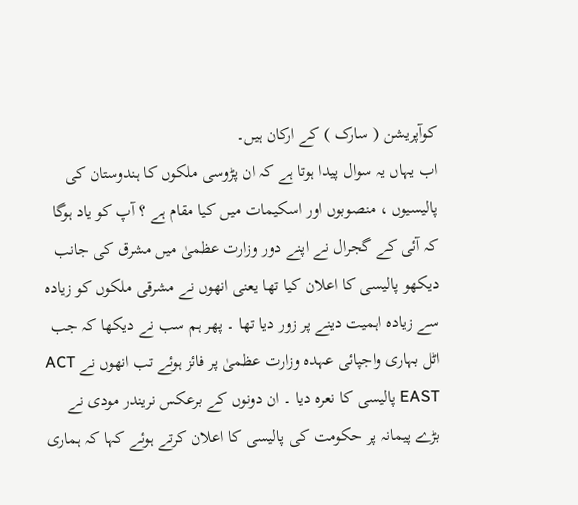کوآپریشن ( سارک ) کے ارکان ہیں۔
اب یہاں یہ سوال پیدا ہوتا ہے کہ ان پڑوسی ملکوں کا ہندوستان کی پالیسیوں ، منصوبوں اور اسکیمات میں کیا مقام ہے ؟ آپ کو یاد ہوگا کہ آئی کے گجرال نے اپنے دور وزارت عظمیٰ میں مشرق کی جانب دیکھو پالیسی کا اعلان کیا تھا یعنی انھوں نے مشرقی ملکوں کو زیادہ سے زیادہ اہمیت دینے پر زور دیا تھا ۔ پھر ہم سب نے دیکھا کہ جب اٹل بہاری واجپائی عہدہ وزارت عظمیٰ پر فائز ہوئے تب انھوں نے ACT EAST پالیسی کا نعرہ دیا ۔ ان دونوں کے برعکس نریندر مودی نے بڑے پیمانہ پر حکومت کی پالیسی کا اعلان کرتے ہوئے کہا کہ ہماری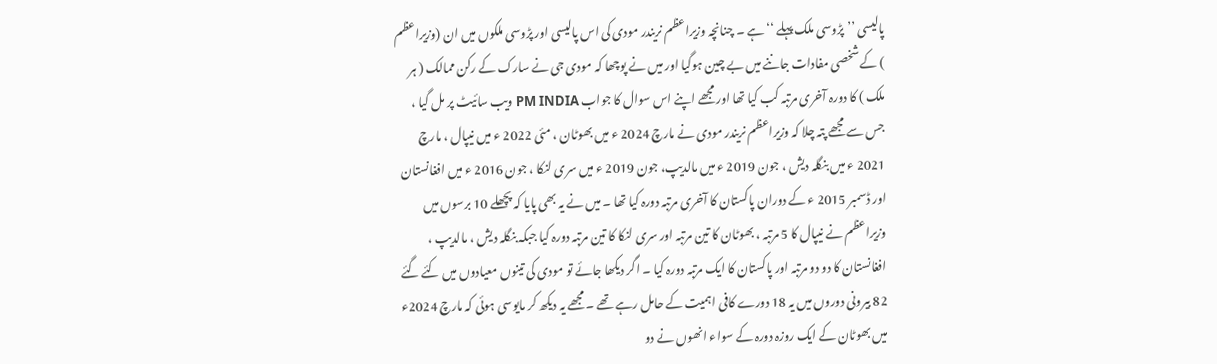پالیسی ’’پڑوسی ملک پہلے ‘‘ہے ۔ چنانچہ وزیراعظم نریندر مودی کی اس پالیسی اور پڑوسی ملکوں میں ان (وزیراعظم ) کے شخصی مفادات جاننے میں بے چین ہوگیا اور میں نے پوچھا کہ مودی جی نے سارک کے رکن ممالک ( ہر ملک ) کا دورہ آخری مرتبہ کب کیا تھا اور مجھے اپنے اس سوال کا جواب PM INDIA ویب سائیٹ پر مل گیا ، جس سے مجھے پتہ چلا کہ وزیراعظم نریندر مودی نے مارچ 2024 ء میں بھوٹان ، مئی 2022 ء میں نیپال ، مارچ 2021 ء میں بنگلہ دیش ، جون 2019 ء میں مالدیپ، جون 2019 ء میں سری لنکا ، جون 2016 ء میں افغانستان اور ڈسمبر 2015 ء کے دوران پاکستان کا آخری مرتبہ دورہ کیا تھا ۔ میں نے یہ بھی پایا کہ پچھلے 10 برسوں میں وزیراعظم نے نیپال کا 5 مرتبہ ، بھوٹان کا تین مرتبہ اور سری لنکا کا تین مرتبہ دورہ کیا جبکہ بنگلہ دیش ، مالدیپ ، افغانستان کا دو دو مرتبہ اور پاکستان کا ایک مرتبہ دورہ کیا ۔ اگر دیکھا جائے تو مودی کی تینوں معیادوں میں کئے گئے 82 بیرونی دوروں میں یہ 18 دورے کافی اہمیت کے حامل رہے تھے ۔ مجھے یہ دیکھ کر مایوسی ہوئی کہ مارچ 2024ء میں بھوٹان کے ایک روزہ دورہ کے سواء انھوں نے دو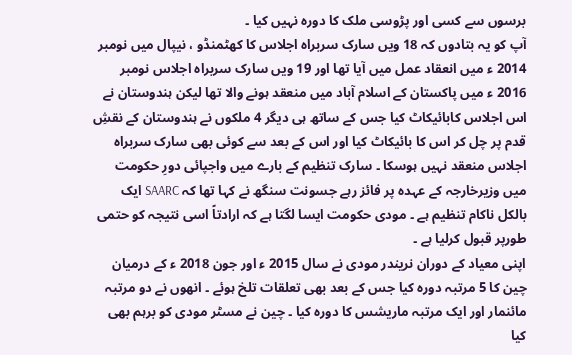برسوں سے کسی اور پڑوسی ملک کا دورہ نہیں کیا ۔
آپ کو یہ بتادوں کہ 18 ویں سارک سربراہ اجلاس کا کھٹمنڈو ، نیپال میں نومبر 2014 ء میں انعقاد عمل میں آیا تھا اور 19 ویں سارک سربراہ اجلاس نومبر 2016 ء میں پاکستان کے اسلام آباد میں منعقد ہونے والا تھا لیکن ہندوستان نے اس اجلاس کابائیکاٹ کیا جس کے ساتھ ہی دیگر 4 ملکوں نے ہندوستان کے نقشِ قدم پر چل کر اس کا بائیکاٹ کیا اور اس کے بعد سے کوئی بھی سارک سربراہ اجلاس منعقد نہیں ہوسکا ۔ سارک تنظیم کے بارے میں واجپائی دورِ حکومت میں وزیرخارجہ کے عہدہ پر فائز رہے جسونت سنگھ نے کہا تھا کہ SAARC ایک بالکل ناکام تنظیم ہے ۔ مودی حکومت ایسا لگتا ہے کہ ارادتاً اسی نتیجہ کو حتمی طورپر قبول کرلیا ہے ۔
اپنی معیاد کے دوران نریندر مودی نے سال 2015 ء اور جون 2018 ء کے درمیان چین کا 5 مرتبہ دورہ کیا جس کے بعد بھی تعلقات تلخ ہوئے ۔ انھوں نے دو مرتبہ مائنمار اور ایک مرتبہ ماریشس کا دورہ کیا ۔ چین نے مسٹر مودی کو برہم بھی کیا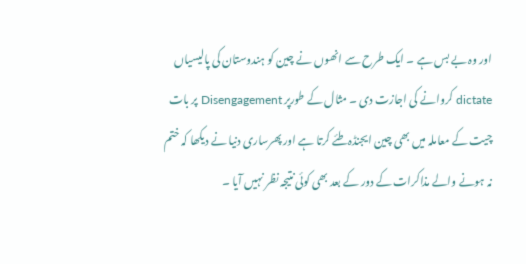اور وہ بے بس ہے ۔ ایک طرح سے انھوں نے چین کو ہندوستان کی پالیسیاں dictate کروانے کی اجازت دی ۔ مثال کے طورپر Disengagement پر بات چیت کے معاملہ میں بھی چین ایجنڈہ طئے کرتا ہے اور پھرساری دنیا نے دیکھا کہ ختم نہ ہونے والے مذاکرات کے دور کے بعد بھی کوئی نتیجہ نظر نہیں آیا ۔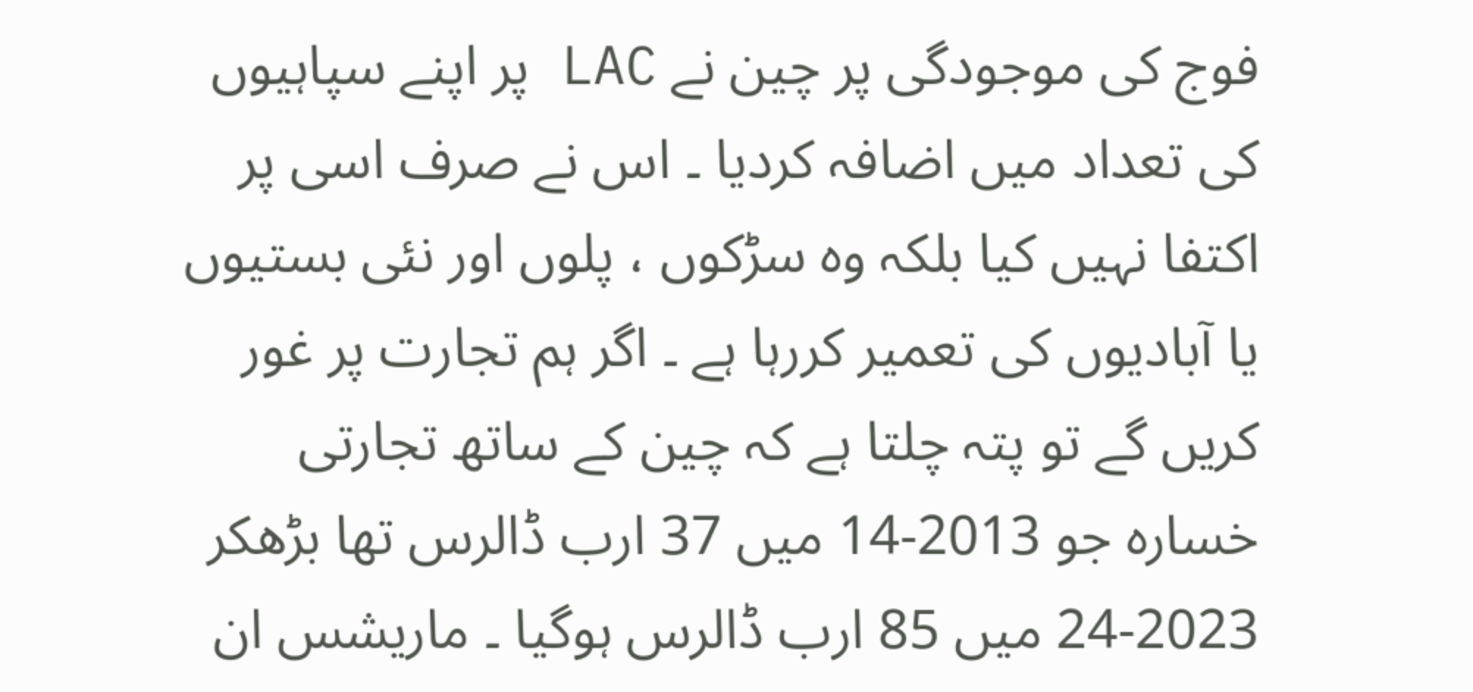فوج کی موجودگی پر چین نے LAC پر اپنے سپاہیوں کی تعداد میں اضافہ کردیا ۔ اس نے صرف اسی پر اکتفا نہیں کیا بلکہ وہ سڑکوں ، پلوں اور نئی بستیوں یا آبادیوں کی تعمیر کررہا ہے ۔ اگر ہم تجارت پر غور کریں گے تو پتہ چلتا ہے کہ چین کے ساتھ تجارتی خسارہ جو 2013-14 میں 37 ارب ڈالرس تھا بڑھکر 2023-24 میں 85 ارب ڈالرس ہوگیا ۔ ماریشس ان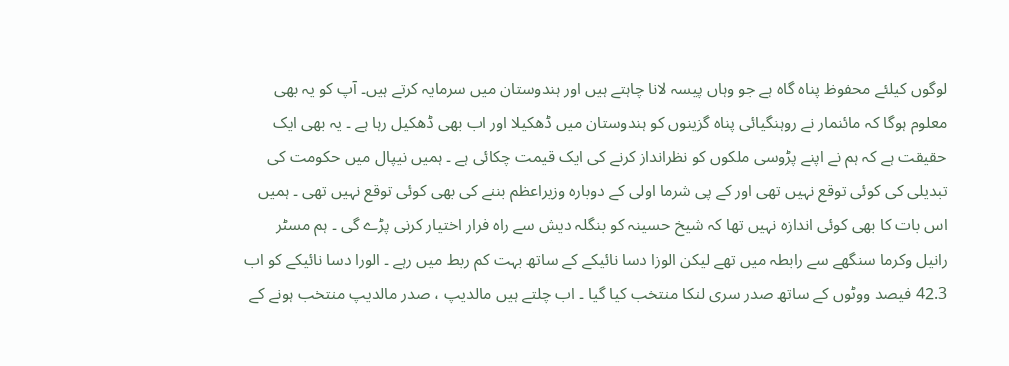لوگوں کیلئے محفوظ پناہ گاہ ہے جو وہاں پیسہ لانا چاہتے ہیں اور ہندوستان میں سرمایہ کرتے ہیں۔ آپ کو یہ بھی معلوم ہوگا کہ مائنمار نے روہنگیائی پناہ گزینوں کو ہندوستان میں ڈھکیلا اور اب بھی ڈھکیل رہا ہے ۔ یہ بھی ایک حقیقت ہے کہ ہم نے اپنے پڑوسی ملکوں کو نظرانداز کرنے کی ایک قیمت چکائی ہے ۔ ہمیں نیپال میں حکومت کی تبدیلی کی کوئی توقع نہیں تھی اور کے پی شرما اولی کے دوبارہ وزیراعظم بننے کی بھی کوئی توقع نہیں تھی ۔ ہمیں اس بات کا بھی کوئی اندازہ نہیں تھا کہ شیخ حسینہ کو بنگلہ دیش سے راہ فرار اختیار کرنی پڑے گی ۔ ہم مسٹر رانیل وکرما سنگھے سے رابطہ میں تھے لیکن الوزا دسا نائیکے کے ساتھ بہت کم ربط میں رہے ۔ الورا دسا نائیکے کو اب 42.3 فیصد ووٹوں کے ساتھ صدر سری لنکا منتخب کیا گیا ۔ اب چلتے ہیں مالدیپ ، صدر مالدیپ منتخب ہونے کے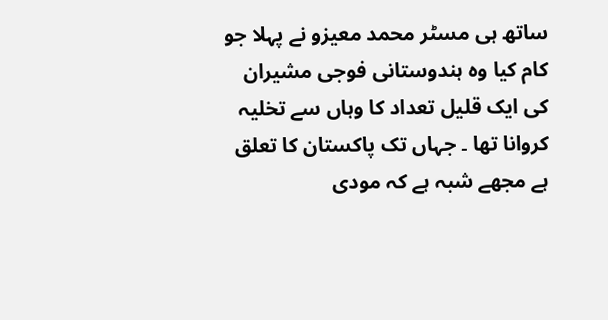ساتھ ہی مسٹر محمد معیزو نے پہلا جو کام کیا وہ ہندوستانی فوجی مشیران کی ایک قلیل تعداد کا وہاں سے تخلیہ کروانا تھا ۔ جہاں تک پاکستان کا تعلق ہے مجھے شبہ ہے کہ مودی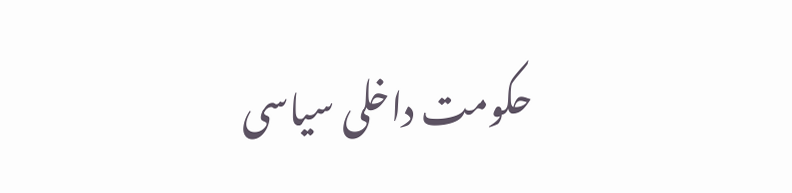حکومت داخلی سیاسی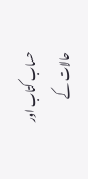حساب کتاب اور حالات کے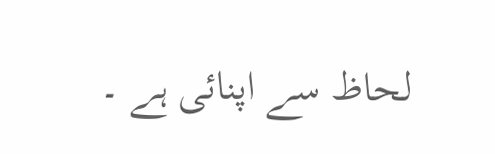لحاظ سے اپنائی ہے ۔